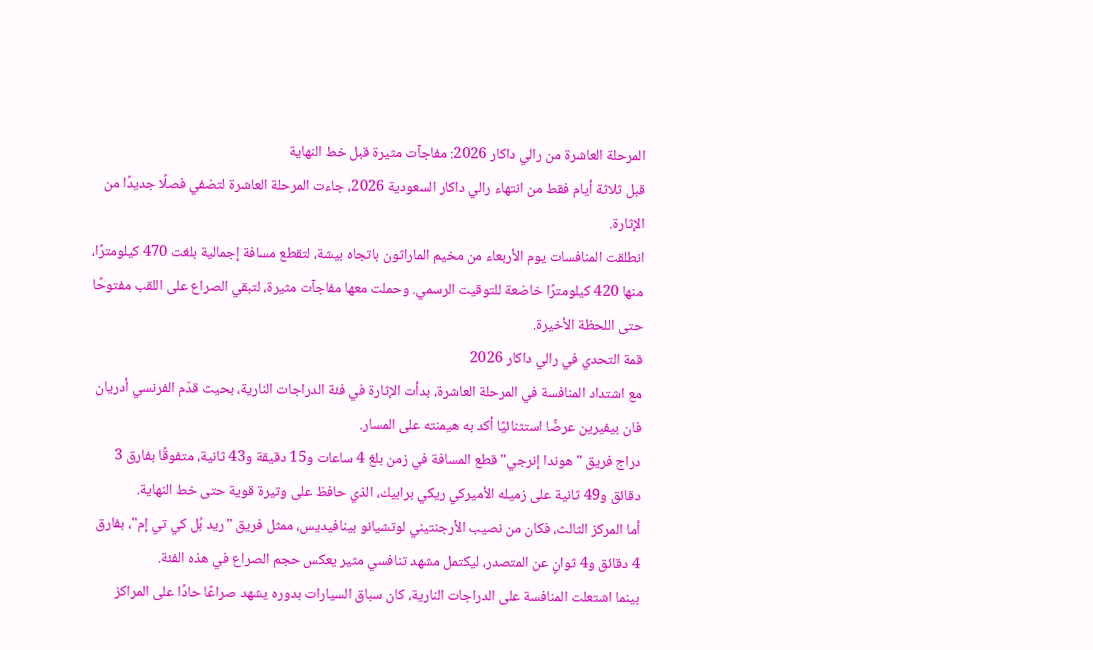المرحلة العاشرة من رالي داكار 2026: مفاجآت مثيرة قبل خط النهاية
قبل ثلاثة أيام فقط من انتهاء رالي داكار السعودية 2026، جاءت المرحلة العاشرة لتضفي فصلًا جديدًا من الإثارة.
انطلقت المنافسات يوم الأربعاء من مخيم الماراثون باتجاه بيشة، لتقطع مسافة إجمالية بلغت 470 كيلومترًا، منها 420 كيلومترًا خاضعة للتوقيت الرسمي. وحملت معها مفاجآت مثيرة، لتبقي الصراع على اللقب مفتوحًا حتى اللحظة الأخيرة.
قمة التحدي في رالي داكار 2026
مع اشتداد المنافسة في المرحلة العاشرة، بدأت الإثارة في فئة الدراجات النارية، بحيث قدّم الفرنسي أدريان فان بيفيرين عرضًا استثنائيًا أكد به هيمنته على المسار.
دراج فريق "هوندا إنرجي" قطع المسافة في زمن بلغ 4 ساعات و15 دقيقة و43 ثانية، متفوقًا بفارق 3 دقائق و49 ثانية على زميله الأميركي ريكي برابيك، الذي حافظ على وتيرة قوية حتى خط النهاية.
أما المركز الثالث، فكان من نصيب الأرجنتيني لوتشيانو بينافيديس، ممثل فريق "ريد بُل كي تي إم"، بفارق 4 دقائق و4 ثوانٍ عن المتصدر، ليكتمل مشهد تنافسي مثير يعكس حجم الصراع في هذه الفئة.
بينما اشتعلت المنافسة على الدراجات النارية، كان سباق السيارات بدوره يشهد صراعًا حادًا على المراكز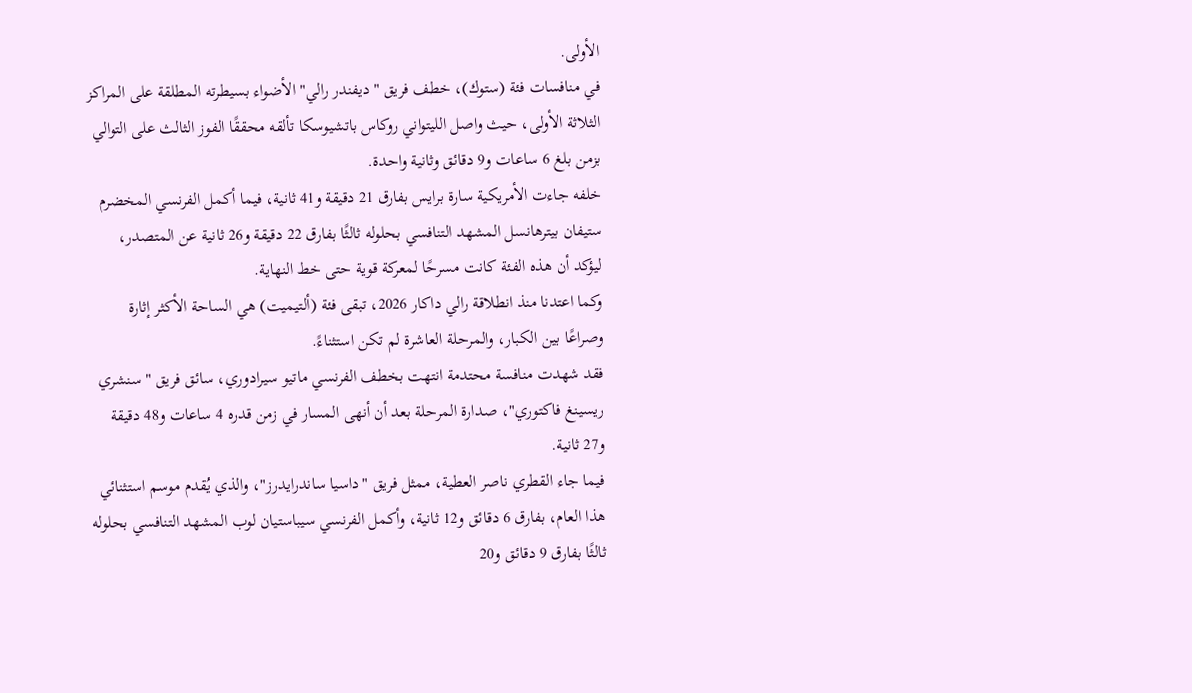الأولى.
في منافسات فئة (ستوك)، خطف فريق "ديفندر رالي" الأضواء بسيطرته المطلقة على المراكز الثلاثة الأولى، حيث واصل الليتواني روكاس باتشيوسكا تألقه محققًا الفوز الثالث على التوالي بزمن بلغ 6 ساعات و9 دقائق وثانية واحدة.
خلفه جاءت الأمريكية سارة برايس بفارق 21 دقيقة و41 ثانية، فيما أكمل الفرنسي المخضرم ستيفان بيترهانسل المشهد التنافسي بحلوله ثالثًا بفارق 22 دقيقة و26 ثانية عن المتصدر، ليؤكد أن هذه الفئة كانت مسرحًا لمعركة قوية حتى خط النهاية.
وكما اعتدنا منذ انطلاقة رالي داكار 2026، تبقى فئة (ألتيميت) هي الساحة الأكثر إثارة وصراعًا بين الكبار، والمرحلة العاشرة لم تكن استثناءً.
فقد شهدت منافسة محتدمة انتهت بخطف الفرنسي ماتيو سيرادوري، سائق فريق "سنشري ريسينغ فاكتوري"، صدارة المرحلة بعد أن أنهى المسار في زمن قدره 4 ساعات و48 دقيقة و27 ثانية.
فيما جاء القطري ناصر العطية، ممثل فريق "داسيا ساندرايدرز"، والذي يُقدم موسم استثنائي هذا العام، بفارق 6 دقائق و12 ثانية، وأكمل الفرنسي سيباستيان لوب المشهد التنافسي بحلوله ثالثًا بفارق 9 دقائق و20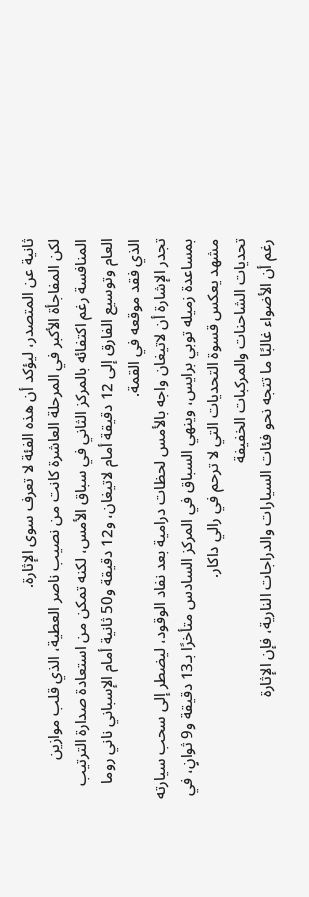ثانية عن المتصدر، ليؤكد أن هذه الفئة لا تعرف سوى الإثارة.
لكن المفاجأة الأكبر في المرحلة العاشرة كانت من نصيب ناصر العطية، الذي قلب موازين المنافسة رغم اكتفائه بالمركز الثاني في سباق الأمس، لكنه تمكن من استعادة صدارة الترتيب العام وتوسيع الفارق إلى 12 دقيقة أمام لاتيغان، و12 دقيقة و50 ثانية أمام الإسباني ناني روما الذي فقد موقعه في القمة.
تجدر الإشارة أن لاتيغان واجه بالأمس لحظات درامية بعد نفاد الوقود، ليضطر إلى سحب سيارته بمساعدة زميله توبي برايس، وينهي السباق في المركز السادس متأخرًا بـ13 دقيقة و9 ثوانٍ، في مشهد يعكس قسوة التحديات التي لا ترحم في رالي داكار.
تحديات الشاحنات والمركبات الخفيفة
رغم أن الأضواء غالبًا ما تتجه نحو فئات السيارات والدراجات النارية، فإن الإثارة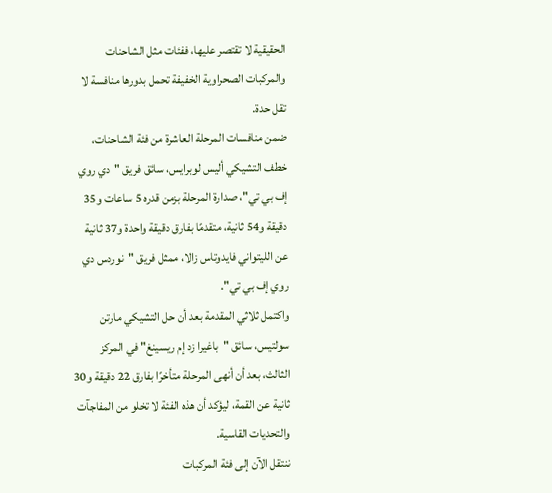الحقيقية لا تقتصر عليها، ففئات مثل الشاحنات والمركبات الصحراوية الخفيفة تحمل بدورها منافسة لا تقل حدة.
ضمن منافسات المرحلة العاشرة من فئة الشاحنات، خطف التشيكي أليس لوبرايس، سائق فريق "دي روي إف بي تي"، صدارة المرحلة بزمن قدره 5 ساعات و35 دقيقة و54 ثانية، متقدمًا بفارق دقيقة واحدة و37 ثانية عن الليتواني فايدوتاس زالا، ممثل فريق "نوردس دي روي إف بي تي".
واكتمل ثلاثي المقدمة بعد أن حل التشيكي مارتن سولتيس، سائق "باغيرا زد إم ريسينغ" في المركز الثالث، بعد أن أنهى المرحلة متأخرًا بفارق 22 دقيقة و30 ثانية عن القمة، ليؤكد أن هذه الفئة لا تخلو من المفاجآت والتحديات القاسية.
ننتقل الآن إلى فئة المركبات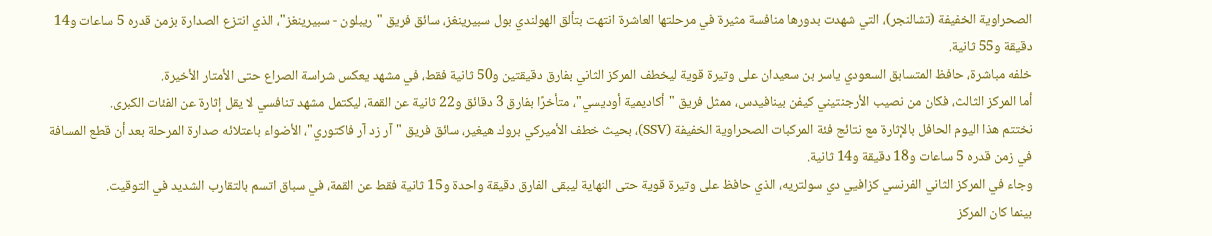الصحراوية الخفيفة (تشالنجر)، التي شهدت بدورها منافسة مثيرة في مرحلتها العاشرة انتهت بتألق الهولندي بول سبيرينغز، سائق فريق "ريبلون - سبيرينغز"، الذي انتزع الصدارة بزمن قدره 5 ساعات و14 دقيقة و55 ثانية.
خلفه مباشرة، حافظ المتسابق السعودي ياسر بن سعيدان على وتيرة قوية ليخطف المركز الثاني بفارق دقيقتين و50 ثانية فقط، في مشهد يعكس شراسة الصراع حتى الأمتار الأخيرة.
أما المركز الثالث، فكان من نصيب الأرجنتيني كيفن بينافيدس، ممثل فريق "أكاديمية أوديسي"، متأخرًا بفارق 3 دقائق و22 ثانية عن القمة، ليكتمل مشهد تنافسي لا يقل إثارة عن الفئات الكبرى.
نختتم هذا اليوم الحافل بالإثارة مع نتائج فئة المركبات الصحراوية الخفيفة (SSV)، بحيث خطف الأميركي بروك هيغير، سائق فريق "آر زد آر فاكتوري"، الأضواء باعتلائه صدارة المرحلة بعد أن قطع المسافة في زمن قدره 5 ساعات و18 دقيقة و14 ثانية.
وجاء في المركز الثاني الفرنسي كزافيي دي سولتريه، الذي حافظ على وتيرة قوية حتى النهاية ليبقى الفارق دقيقة واحدة و15 ثانية فقط عن القمة، في سباق اتسم بالتقارب الشديد في التوقيت.
بينما كان المركز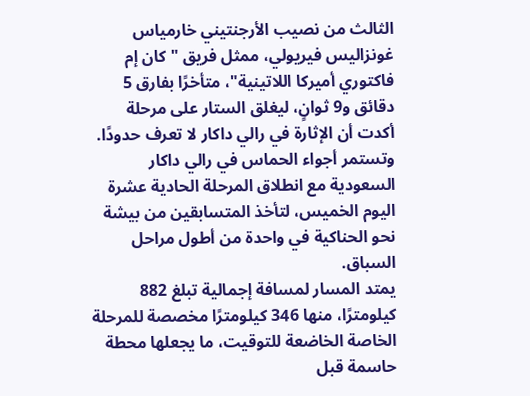الثالث من نصيب الأرجنتيني خارمياس غونزاليس فيريولي، ممثل فريق "كان إم فاكتوري أميركا اللاتينية"، متأخرًا بفارق 5 دقائق و9 ثوانٍ، ليغلق الستار على مرحلة أكدت أن الإثارة في رالي داكار لا تعرف حدودًا.
وتستمر أجواء الحماس في رالي داكار السعودية مع انطلاق المرحلة الحادية عشرة اليوم الخميس، لتأخذ المتسابقين من بيشة نحو الحناكية في واحدة من أطول مراحل السباق.
يمتد المسار لمسافة إجمالية تبلغ 882 كيلومترًا، منها 346 كيلومترًا مخصصة للمرحلة الخاصة الخاضعة للتوقيت، ما يجعلها محطة حاسمة قبل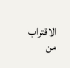الاقتراب من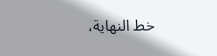خط النهاية،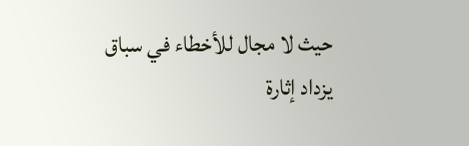حيث لا مجال للأخطاء في سباق يزداد إثارة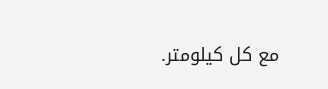مع كل كيلومتر.